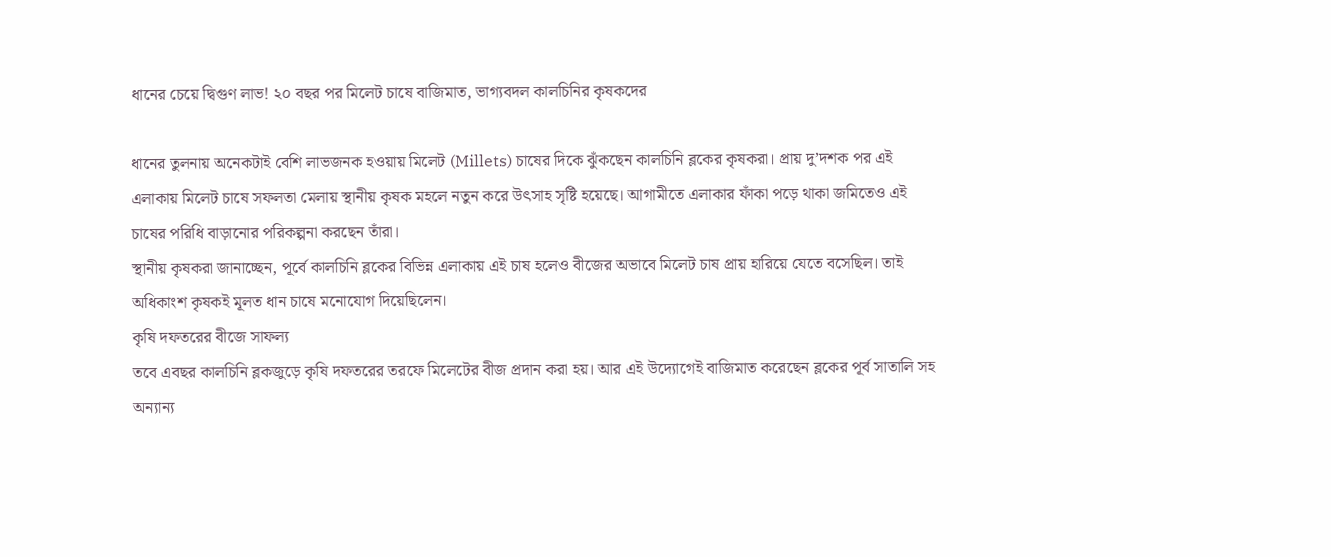ধানের চেয়ে দ্বিগুণ লাভ! ২০ বছর পর মিলেট চাষে বাজিমাত, ভাগ্যবদল কালচিনির কৃষকদের

ধানের তুলনায় অনেকটাই বেশি লাভজনক হওয়ায় মিলেট (Millets) চাষের দিকে ঝুঁকছেন কালচিনি ব্লকের কৃষকরা। প্রায় দু’দশক পর এই এলাকায় মিলেট চাষে সফলতা মেলায় স্থানীয় কৃষক মহলে নতুন করে উৎসাহ সৃষ্টি হয়েছে। আগামীতে এলাকার ফাঁকা পড়ে থাকা জমিতেও এই চাষের পরিধি বাড়ানোর পরিকল্পনা করছেন তাঁরা।
স্থানীয় কৃষকরা জানাচ্ছেন, পূর্বে কালচিনি ব্লকের বিভিন্ন এলাকায় এই চাষ হলেও বীজের অভাবে মিলেট চাষ প্রায় হারিয়ে যেতে বসেছিল। তাই অধিকাংশ কৃষকই মূলত ধান চাষে মনোযোগ দিয়েছিলেন।
কৃষি দফতরের বীজে সাফল্য
তবে এবছর কালচিনি ব্লকজুড়ে কৃষি দফতরের তরফে মিলেটের বীজ প্রদান করা হয়। আর এই উদ্যোগেই বাজিমাত করেছেন ব্লকের পূর্ব সাতালি সহ অন্যান্য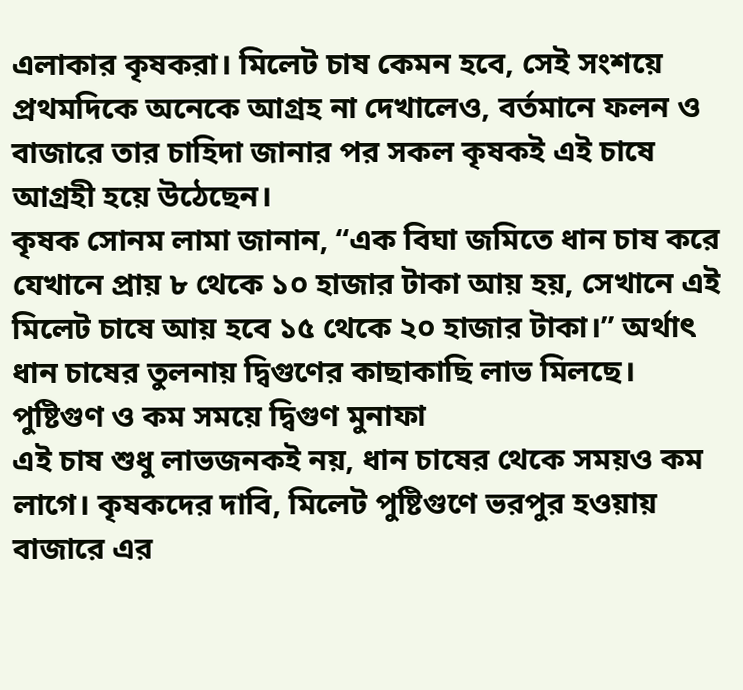এলাকার কৃষকরা। মিলেট চাষ কেমন হবে, সেই সংশয়ে প্রথমদিকে অনেকে আগ্রহ না দেখালেও, বর্তমানে ফলন ও বাজারে তার চাহিদা জানার পর সকল কৃষকই এই চাষে আগ্রহী হয়ে উঠেছেন।
কৃষক সোনম লামা জানান, “এক বিঘা জমিতে ধান চাষ করে যেখানে প্রায় ৮ থেকে ১০ হাজার টাকা আয় হয়, সেখানে এই মিলেট চাষে আয় হবে ১৫ থেকে ২০ হাজার টাকা।” অর্থাৎ ধান চাষের তুলনায় দ্বিগুণের কাছাকাছি লাভ মিলছে।
পুষ্টিগুণ ও কম সময়ে দ্বিগুণ মুনাফা
এই চাষ শুধু লাভজনকই নয়, ধান চাষের থেকে সময়ও কম লাগে। কৃষকদের দাবি, মিলেট পুষ্টিগুণে ভরপুর হওয়ায় বাজারে এর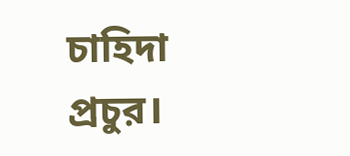চাহিদা প্রচুর।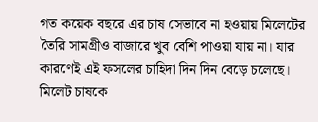গত কয়েক বছরে এর চাষ সেভাবে না হওয়ায় মিলেটের তৈরি সামগ্রীও বাজারে খুব বেশি পাওয়া যায় না। যার কারণেই এই ফসলের চাহিদা দিন দিন বেড়ে চলেছে। মিলেট চাষকে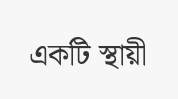একটি স্থায়ী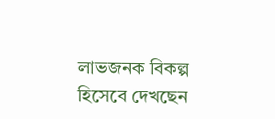লাভজনক বিকল্প হিসেবে দেখছেন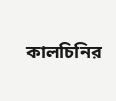কালচিনির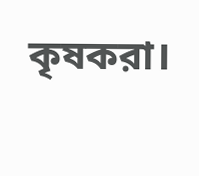কৃষকরা।